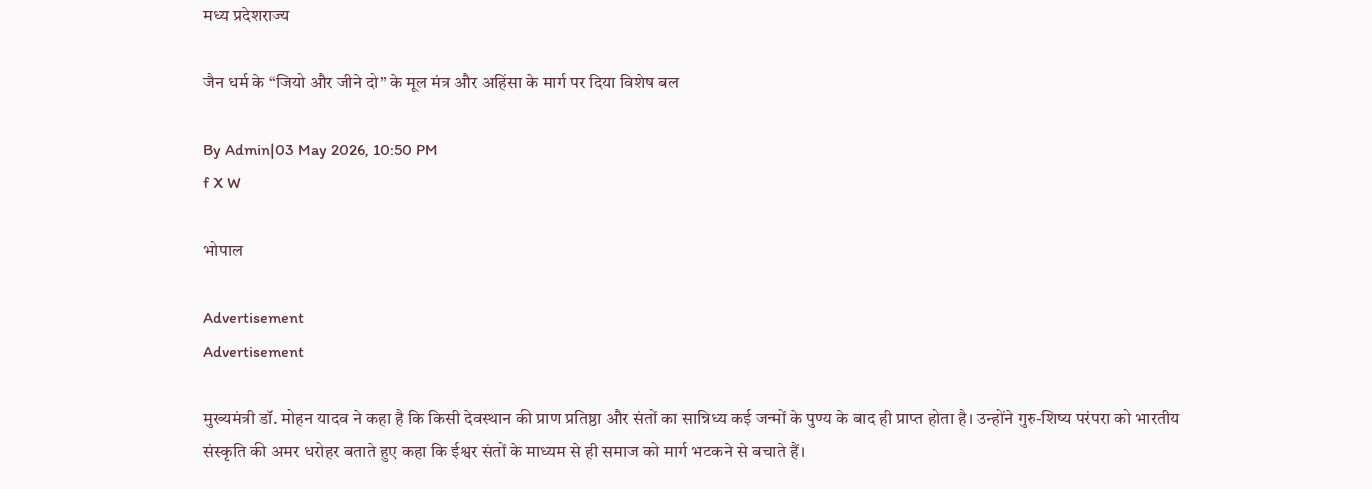मध्य प्रदेशराज्‍य

जैन धर्म के “जियो और जीने दो” के मूल मंत्र और अहिंसा के मार्ग पर दिया विशेष बल

By Admin|03 May 2026, 10:50 PM
f X W

भोपाल

Advertisement
Advertisement

मुख्यमंत्री डॉ. मोहन यादव ने कहा है कि किसी देवस्थान की प्राण प्रतिष्ठा और संतों का सान्निध्य कई जन्मों के पुण्य के बाद ही प्राप्त होता है। उन्होंने गुरु-शिष्य परंपरा को भारतीय संस्कृति की अमर धरोहर बताते हुए कहा कि ईश्वर संतों के माध्यम से ही समाज को मार्ग भटकने से बचाते हैं।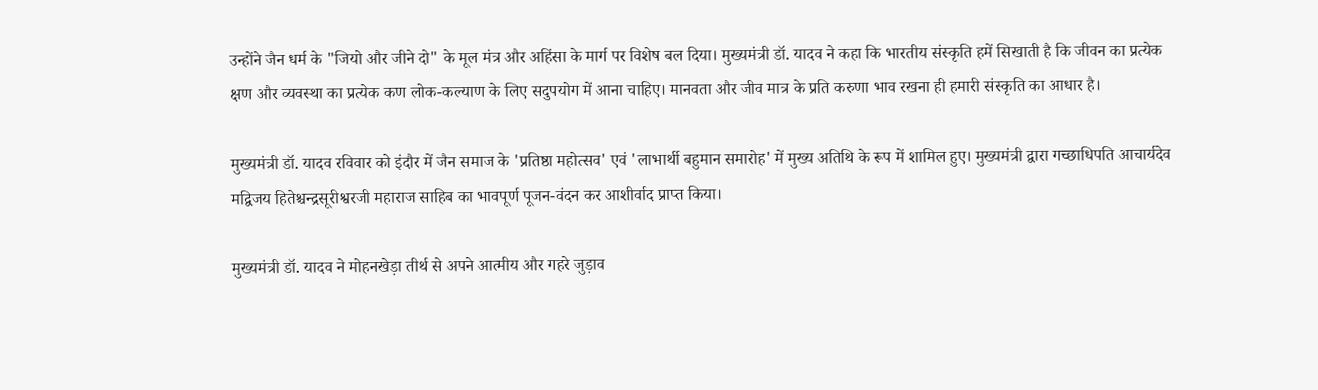उन्होंने जैन धर्म के "जियो और जीने दो" के मूल मंत्र और अहिंसा के मार्ग पर विशेष बल दिया। मुख्यमंत्री डॉ. यादव ने कहा कि भारतीय संस्कृति हमें सिखाती है कि जीवन का प्रत्येक क्षण और व्यवस्था का प्रत्येक कण लोक-कल्याण के लिए सदुपयोग में आना चाहिए। मानवता और जीव मात्र के प्रति करुणा भाव रखना ही हमारी संस्कृति का आधार है।

मुख्यमंत्री डॉ. यादव रविवार को इंदौर में जैन समाज के 'प्रतिष्ठा महोत्सव' एवं 'लाभार्थी बहुमान समारोह' में मुख्य अतिथि के रूप में शामिल हुए। मुख्यमंत्री द्वारा गच्छाधिपति आचार्यदेव मद्विजय हितेश्चन्द्रसूरीश्वरजी महाराज साहिब का भावपूर्ण पूजन-वंदन कर आशीर्वाद प्राप्त किया।

मुख्यमंत्री डॉ. यादव ने मोहनखेड़ा तीर्थ से अपने आत्मीय और गहरे जुड़ाव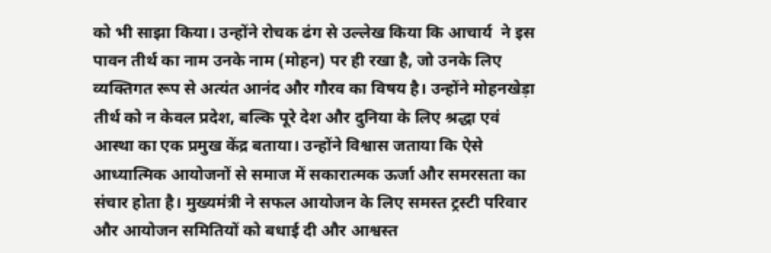को भी साझा किया। उन्होंने रोचक ढंग से उल्लेख किया कि आचार्य  ने इस पावन तीर्थ का नाम उनके नाम (मोहन) पर ही रखा है, जो उनके लिए व्यक्तिगत रूप से अत्यंत आनंद और गौरव का विषय है। उन्होंने मोहनखेड़ा तीर्थ को न केवल प्रदेश, बल्कि पूरे देश और दुनिया के लिए श्रद्धा एवं आस्था का एक प्रमुख केंद्र बताया। उन्होंने विश्वास जताया कि ऐसे आध्यात्मिक आयोजनों से समाज में सकारात्मक ऊर्जा और समरसता का संचार होता है। मुख्यमंत्री ने सफल आयोजन के लिए समस्त ट्रस्टी परिवार और आयोजन समितियों को बधाई दी और आश्वस्त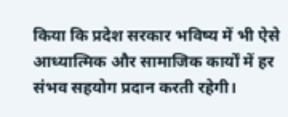किया कि प्रदेश सरकार भविष्य में भी ऐसे आध्यात्मिक और सामाजिक कार्यों में हर संभव सहयोग प्रदान करती रहेगी।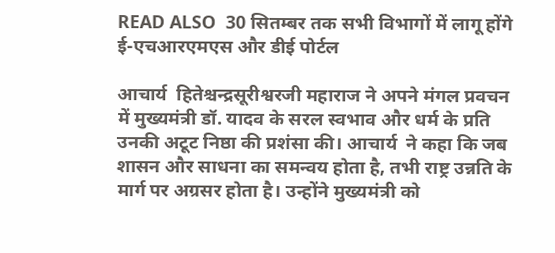READ ALSO  30 सितम्बर तक सभी विभागों में लागू होंगे ई-एचआरएमएस और डीई पोर्टल

आचार्य  हितेश्चन्द्रसूरीश्वरजी महाराज ने अपने मंगल प्रवचन में मुख्यमंत्री डॉ. यादव के सरल स्वभाव और धर्म के प्रति उनकी अटूट निष्ठा की प्रशंसा की। आचार्य  ने कहा कि जब शासन और साधना का समन्वय होता है, तभी राष्ट्र उन्नति के मार्ग पर अग्रसर होता है। उन्होंने मुख्यमंत्री को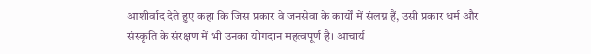आशीर्वाद देते हुए कहा कि जिस प्रकार वे जनसेवा के कार्यों में संलग्न हैं, उसी प्रकार धर्म और संस्कृति के संरक्षण में भी उनका योगदान महत्वपूर्ण है। आचार्य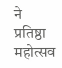ने प्रतिष्ठा महोत्सव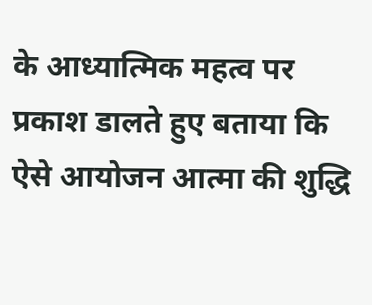के आध्यात्मिक महत्व पर प्रकाश डालते हुए बताया कि ऐसे आयोजन आत्मा की शुद्धि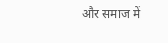और समाज में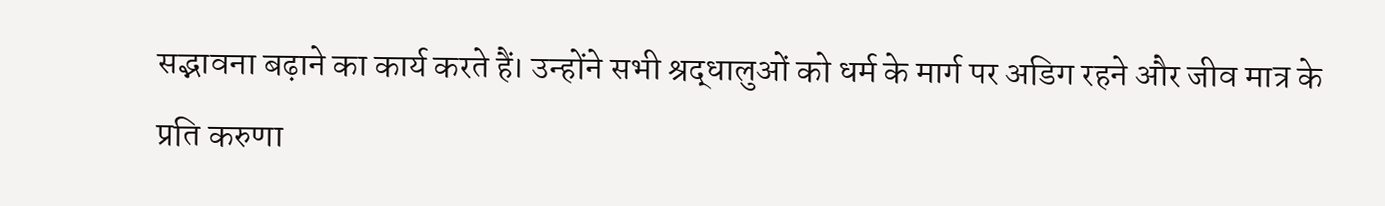सद्भावना बढ़ाने का कार्य करते हैं। उन्होंने सभी श्रद्धालुओं को धर्म के मार्ग पर अडिग रहने और जीव मात्र के प्रति करुणा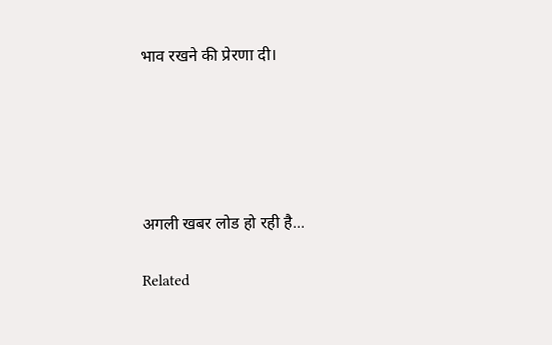भाव रखने की प्रेरणा दी।





अगली खबर लोड हो रही है...

Related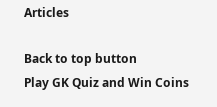Articles

Back to top button
Play GK Quiz and Win Coins